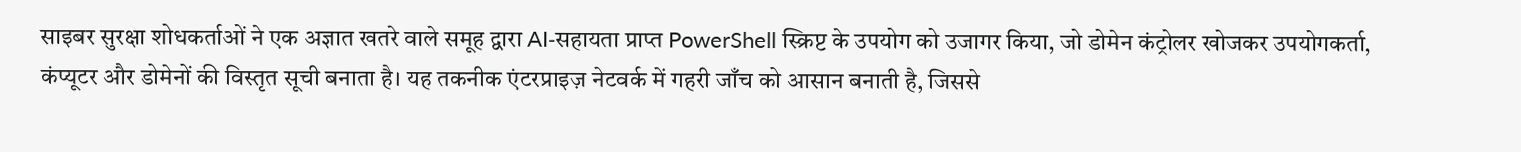साइबर सुरक्षा शोधकर्ताओं ने एक अज्ञात खतरे वाले समूह द्वारा AI‑सहायता प्राप्त PowerShell स्क्रिप्ट के उपयोग को उजागर किया, जो डोमेन कंट्रोलर खोजकर उपयोगकर्ता, कंप्यूटर और डोमेनों की विस्तृत सूची बनाता है। यह तकनीक एंटरप्राइज़ नेटवर्क में गहरी जाँच को आसान बनाती है, जिससे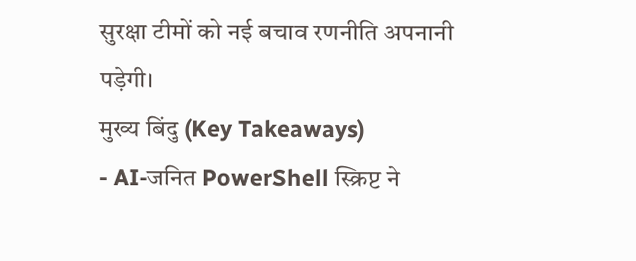सुरक्षा टीमों को नई बचाव रणनीति अपनानी पड़ेगी।
मुख्य बिंदु (Key Takeaways)
- AI‑जनित PowerShell स्क्रिप्ट ने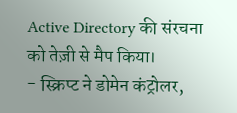Active Directory की संरचना को तेज़ी से मैप किया।
- स्क्रिप्ट ने डोमेन कंट्रोलर,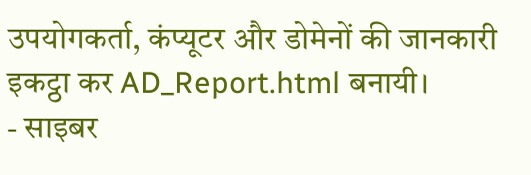उपयोगकर्ता, कंप्यूटर और डोमेनों की जानकारी इकट्ठा कर AD_Report.html बनायी।
- साइबर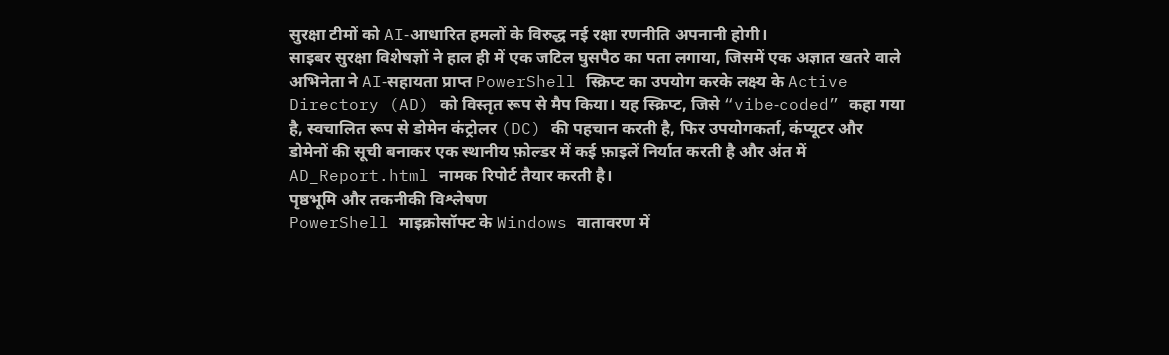सुरक्षा टीमों को AI‑आधारित हमलों के विरुद्ध नई रक्षा रणनीति अपनानी होगी।
साइबर सुरक्षा विशेषज्ञों ने हाल ही में एक जटिल घुसपैठ का पता लगाया, जिसमें एक अज्ञात खतरे वाले अभिनेता ने AI‑सहायता प्राप्त PowerShell स्क्रिप्ट का उपयोग करके लक्ष्य के Active Directory (AD) को विस्तृत रूप से मैप किया। यह स्क्रिप्ट, जिसे “vibe‑coded” कहा गया है, स्वचालित रूप से डोमेन कंट्रोलर (DC) की पहचान करती है, फिर उपयोगकर्ता, कंप्यूटर और डोमेनों की सूची बनाकर एक स्थानीय फ़ोल्डर में कई फ़ाइलें निर्यात करती है और अंत में AD_Report.html नामक रिपोर्ट तैयार करती है।
पृष्ठभूमि और तकनीकी विश्लेषण
PowerShell माइक्रोसॉफ्ट के Windows वातावरण में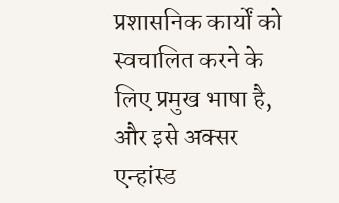प्रशासनिक कार्यों को स्वचालित करने के लिए प्रमुख भाषा है, और इसे अक्सर एन्हांस्ड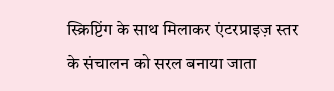स्क्रिप्टिंग के साथ मिलाकर एंटरप्राइज़ स्तर के संचालन को सरल बनाया जाता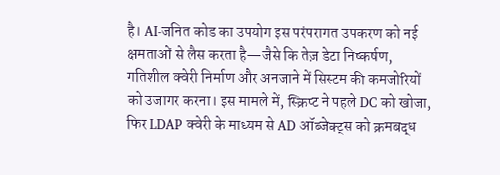है। AI‑जनित कोड का उपयोग इस परंपरागत उपकरण को नई क्षमताओं से लैस करता है—जैसे कि तेज़ डेटा निष्कर्षण, गतिशील क्वेरी निर्माण और अनजाने में सिस्टम की कमजोरियों को उजागर करना। इस मामले में, स्क्रिप्ट ने पहले DC को खोजा, फिर LDAP क्वेरी के माध्यम से AD ऑब्जेक्ट्स को क्रमबद्ध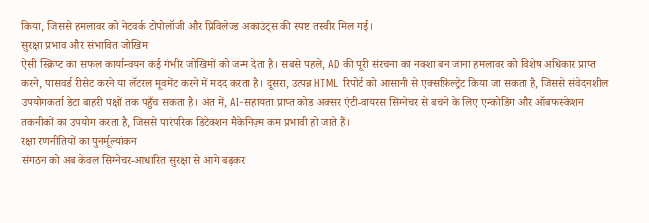किया, जिससे हमलावर को नेटवर्क टोपोलॉजी और प्रिविलेज्ड अकाउंट्स की स्पष्ट तस्वीर मिल गई।
सुरक्षा प्रभाव और संभावित जोखिम
ऐसी स्क्रिप्ट का सफल कार्यान्वयन कई गंभीर जोखिमों को जन्म देता है। सबसे पहले, AD की पूरी संरचना का नक्शा बन जाना हमलावर को विशेष अधिकार प्राप्त करने, पासवर्ड रीसेट करने या लॅटरल मूवमेंट करने में मदद करता है। दूसरा, उत्पन्न HTML रिपोर्ट को आसानी से एक्सफ़िल्ट्रेट किया जा सकता है, जिससे संवेदनशील उपयोगकर्ता डेटा बाहरी पक्षों तक पहुँच सकता है। अंत में, AI‑सहायता प्राप्त कोड अक्सर एंटी‑वायरस सिग्नेचर से बचने के लिए एन्कोडिंग और ऑबफस्केशन तकनीकों का उपयोग करता है, जिससे पारंपरिक डिटेक्शन मैकेनिज़्म कम प्रभावी हो जाते हैं।
रक्षा रणनीतियों का पुनर्मूल्यांकन
संगठन को अब केवल सिग्नेचर‑आधारित सुरक्षा से आगे बढ़कर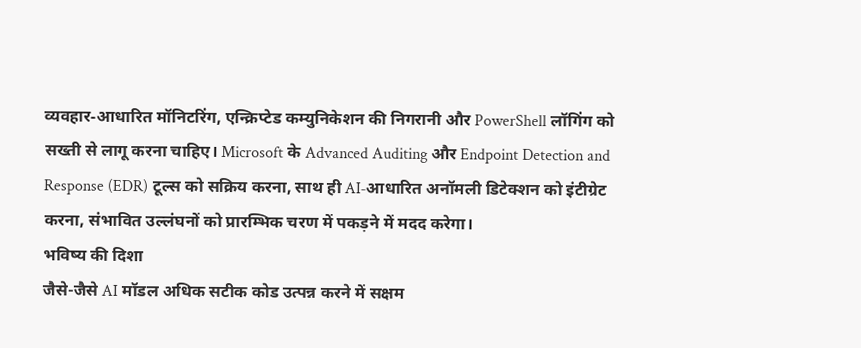व्यवहार‑आधारित मॉनिटरिंग, एन्क्रिप्टेड कम्युनिकेशन की निगरानी और PowerShell लॉगिंग को सख्ती से लागू करना चाहिए। Microsoft के Advanced Auditing और Endpoint Detection and Response (EDR) टूल्स को सक्रिय करना, साथ ही AI‑आधारित अनॉमली डिटेक्शन को इंटीग्रेट करना, संभावित उल्लंघनों को प्रारम्भिक चरण में पकड़ने में मदद करेगा।
भविष्य की दिशा
जैसे-जैसे AI मॉडल अधिक सटीक कोड उत्पन्न करने में सक्षम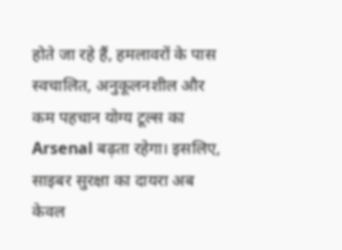होते जा रहे हैं, हमलावरों के पास स्वचालित, अनुकूलनशील और कम पहचान योग्य टूल्स का Arsenal बढ़ता रहेगा। इसलिए, साइबर सुरक्षा का दायरा अब केवल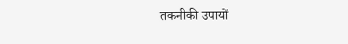तकनीकी उपायों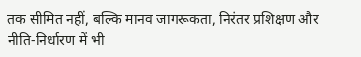तक सीमित नहीं, बल्कि मानव जागरूकता, निरंतर प्रशिक्षण और नीति‑निर्धारण में भी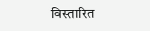विस्तारित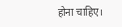होना चाहिए।